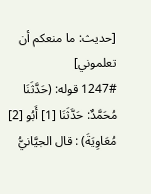[حديث: ما منعكم أن تعلموني]
1247# قوله: (حَدَّثَنَا مُحَمَّدٌ: حَدَّثَنَا [1] أَبُو [2] مُعَاوِيَةَ) : قال الجيَّانيُّ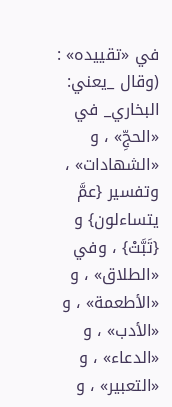في «تقييده» : (وقال _يعني: البخاري_ في «الحجِّ» ، و «الشهادات» ، وتفسير {عمَّ يتساءلون} و {تَبَّتْ} ، وفي «الطلاق» ، و «الأطعمة» ، و «الأدب» ، و «الدعاء» ، و «التعبير» ، و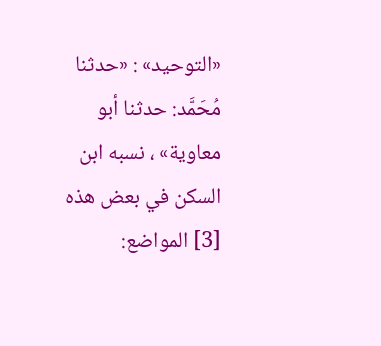«التوحيد» : «حدثنا مُحَمَّد: حدثنا أبو معاوية» ، نسبه ابن السكن في بعض هذه [3] المواضع: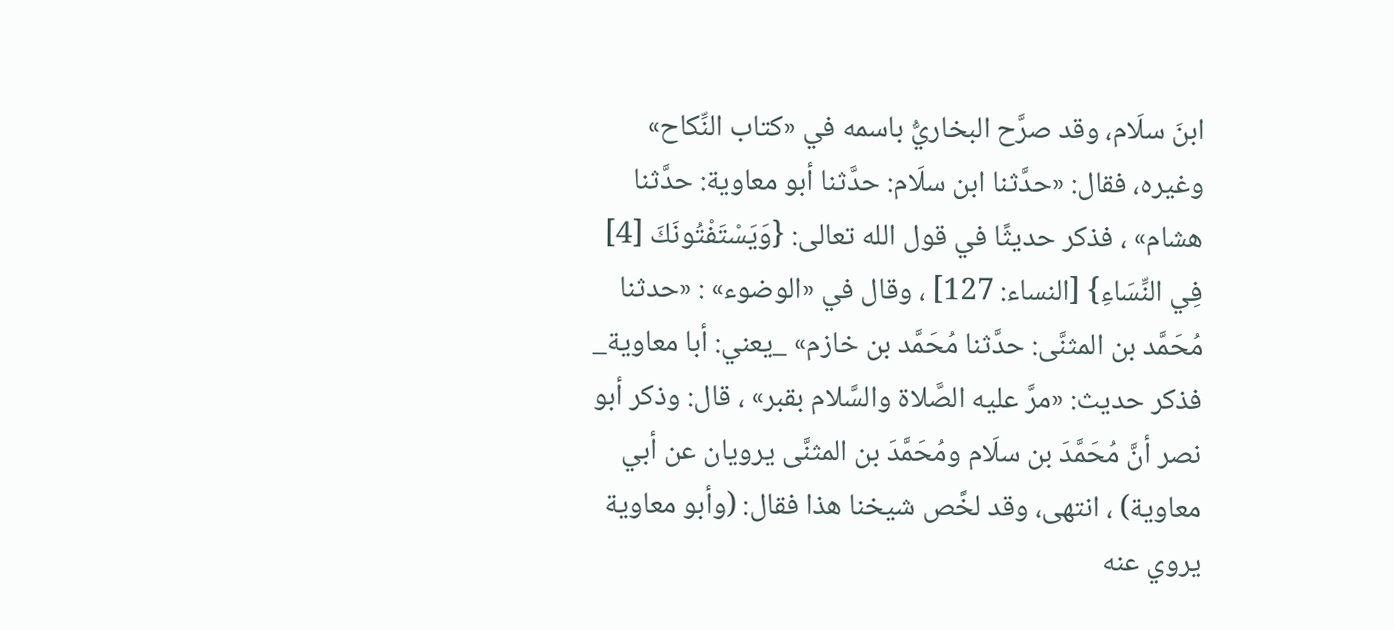ابنَ سلَام، وقد صرَّح البخاريُّ باسمه في «كتاب النِّكاح» وغيره، فقال: «حدَّثنا ابن سلَام: حدَّثنا أبو معاوية: حدَّثنا هشام» ، فذكر حديثًا في قول الله تعالى: {وَيَسْتَفْتُونَكَ [4] فِي النِّسَاءِ} [النساء: 127] ، وقال في «الوضوء» : «حدثنا مُحَمَّد بن المثنَّى: حدَّثنا مُحَمَّد بن خازم» _يعني: أبا معاوية_ فذكر حديث: «مرَّ عليه الصَّلاة والسَّلام بقبر» ، قال: وذكر أبو نصر أنَّ مُحَمَّدَ بن سلَام ومُحَمَّدَ بن المثنَّى يرويان عن أبي معاوية) ، انتهى، وقد لخَّص شيخنا هذا فقال: (وأبو معاوية يروي عنه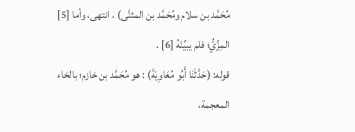مُحَمَّد بن سلام ومُحَمَّد بن المثنَّى) ، انتهى، وأما [5] المِزِّيُّ؛ فلم يبيِّنْهُ [6] .
قوله: (حَدَّثَنَا أَبُو مُعَاوِيَةَ) : هو مُحَمَّد بن خازم؛ بالخاء المعجمة،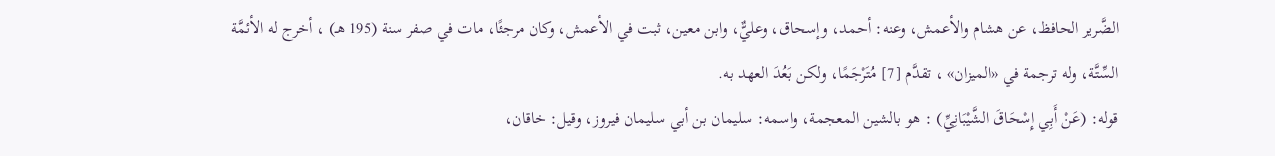الضَّرير الحافظ، عن هشام والأعمش، وعنه: أحمد، وإسحاق، وعليٌّ، وابن معين، ثبت في الأعمش، وكان مرجئًا، مات في صفر سنة (195 هـ) ، أخرج له الأئمَّة السِّتَّة، وله ترجمة في «الميزان» ، تقدَّم [7] مُتَرْجَمًا، ولكن بَعُدَ العهد به.
قوله: (عَنْ أَبِي إِسْحَاقَ الشَّيْبَانِيِّ) : هو بالشين المعجمة، واسمه: سليمان بن أبي سليمان فيروز، وقيل: خاقان،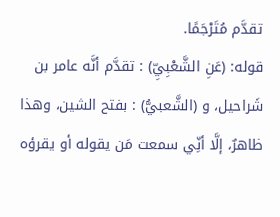تقدَّم مُتَرْجَمًا.
قوله: (عَنِ الشَّعْبِيِّ) : تقدَّم أنَّه عامر بن شَراحيل، و (الشَّعبيُّ) : بفتح الشين، وهذا ظاهرٌ، إلَّا أنِّي سمعت مَن يقوله أو يقرؤه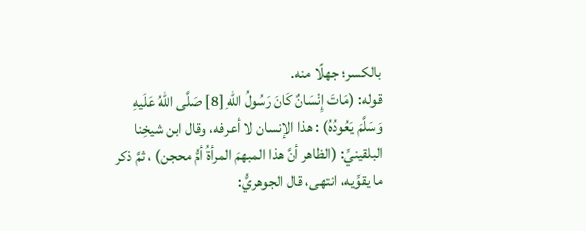بالكسر؛ جهلًا منه.
قوله: (مَاتَ إِنْسَانٌ كَانَ رَسُولُ اللهِ [8] صَلَّى اللهُ عَلَيهِ وَسَلَّمَ يَعُودُهُ) : هذا الإنسان لا أعرفه، وقال ابن شيخِنا البلقينيِّ: (الظاهر أنَّ هذا المبهمَ المرأةُ أمُّ محجن) ، ثمَّ ذكر ما يقوِّيه، انتهى، قال الجوهريُّ: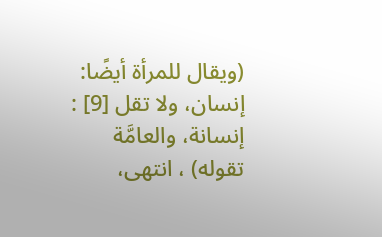(ويقال للمرأة أيضًا: إنسان، ولا تقل [9] : إنسانة، والعامَّة تقوله) ، انتهى،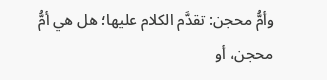وأمُّ محجن: تقدَّم الكلام عليها؛ هل هي أمُّ محجن، أو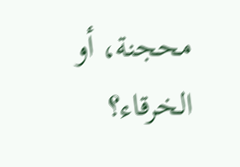محجنة، أو الخرقاء؟